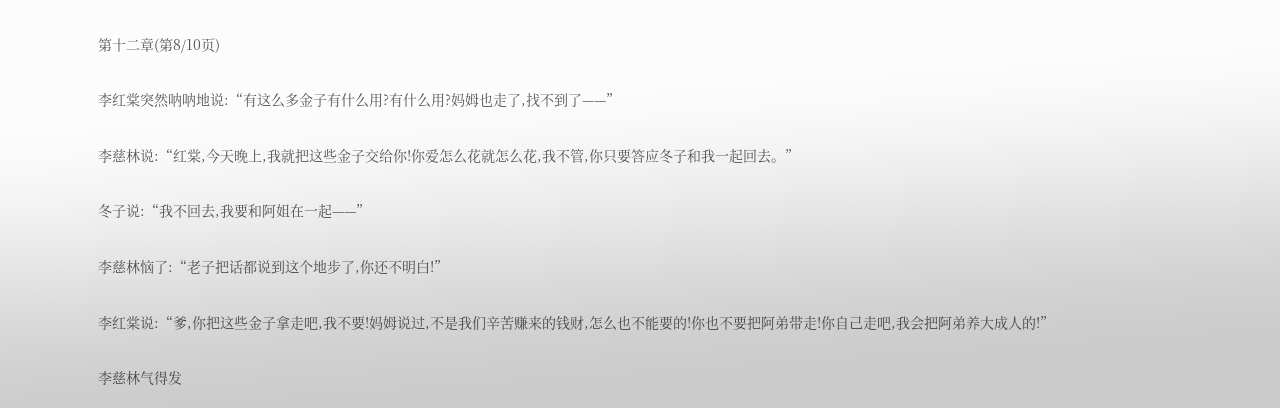第十二章(第8/10页)

李红棠突然呐呐地说:“有这么多金子有什么用?有什么用?妈姆也走了,找不到了——”

李慈林说:“红棠,今天晚上,我就把这些金子交给你!你爱怎么花就怎么花,我不管,你只要答应冬子和我一起回去。”

冬子说:“我不回去,我要和阿姐在一起——”

李慈林恼了:“老子把话都说到这个地步了,你还不明白!”

李红棠说:“爹,你把这些金子拿走吧,我不要!妈姆说过,不是我们辛苦赚来的钱财,怎么也不能要的!你也不要把阿弟带走!你自己走吧,我会把阿弟养大成人的!”

李慈林气得发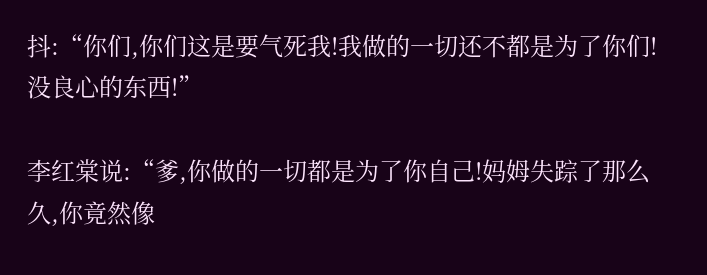抖:“你们,你们这是要气死我!我做的一切还不都是为了你们!没良心的东西!”

李红棠说:“爹,你做的一切都是为了你自己!妈姆失踪了那么久,你竟然像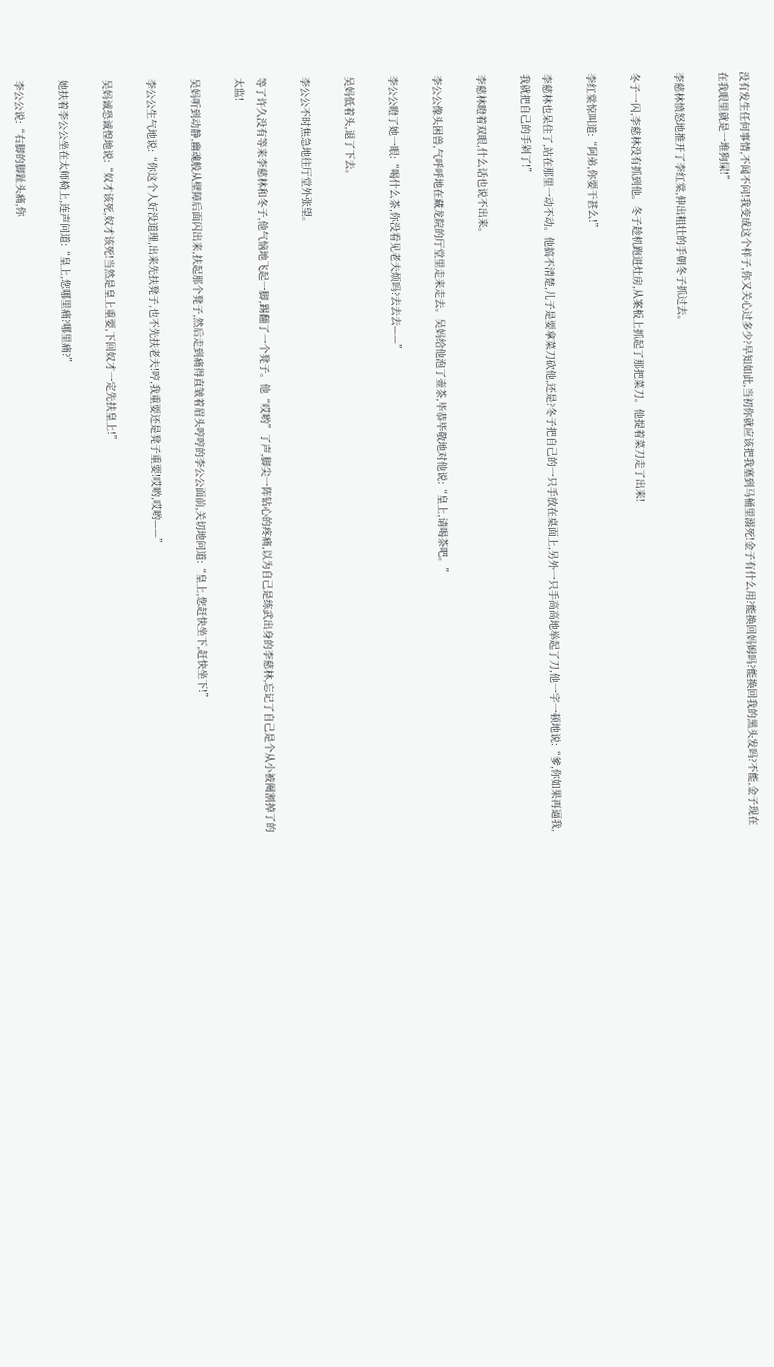没有发生任何事情,不闻不问!我变成这个样子,你又关心过多少?早知如此,当初你就应该把我塞到马桶里溺死!金子有什么用?能换回妈姆吗?能换回我的黑头发吗?不能,金子现在在我眼里就是一堆狗屎!”

李慈林愤怒地推开了李红棠,伸出粗壮的手朝冬子抓过去。

冬子一闪,李慈林没有抓到他。冬子趁机跑进灶房,从案板上抓起了那把菜刀。他提着菜刀走了出来!

李红棠惊叫道:“阿弟,你要干甚么!”

李慈林也呆住了,站在那里一动不动。他搞不清楚,儿子是要拿菜刀砍他,还是?冬子把自己的一只手放在桌面上,另外一只手高高地举起了刀,他一字一顿地说:“爹,你如果再逼我,我就把自己的手剁了!”

李慈林瞪着双眼,什么话也说不出来。

李公公像头困兽,气呼呼地在藏龙院的厅堂里走来走去。吴妈给他泡了壶茶,毕恭毕敬地对他说:“皇上,请喝茶吧。”

李公公瞪了她一眼:“喝什么茶,你没看见老夫烦吗?去去去——”

吴妈低着头,退了下去。

李公公不时焦急地往厅堂外张望。

等了许久没有等来李慈林和冬子,他气恼地飞起一脚,踢翻了一个凳子。他“哎哟”了声,脚尖一阵钻心的疼痛,以为自己是练武出身的李慈林,忘记了自己是个从小被阉割掉了的太监!

吴妈听到动静,幽魂般从壁障后面闪出来,扶起那个凳子,然后走到痛得直皱着眉头哼哼的李公公面前,关切地问道:“皇上,您赶快坐下,赶快坐下!”

李公公生气地说:“你这个人好没道理,出来先扶凳子,也不先扶老夫!哼,我重要还是凳子重要!哎哟,哎哟——”

吴妈诚恐诚惶地说:“奴才该死,奴才该死!当然是皇上重要,下回奴才一定先扶皇上!”

她扶着李公公坐在太师椅上,连声问道:“皇上,您哪里痛?哪里痛?”

李公公说:“右脚的脚趾头痛,你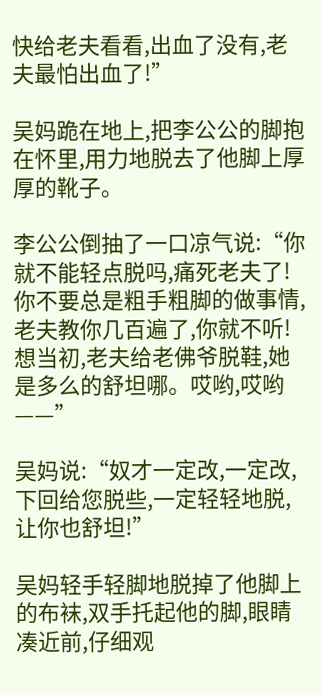快给老夫看看,出血了没有,老夫最怕出血了!”

吴妈跪在地上,把李公公的脚抱在怀里,用力地脱去了他脚上厚厚的靴子。

李公公倒抽了一口凉气说:“你就不能轻点脱吗,痛死老夫了!你不要总是粗手粗脚的做事情,老夫教你几百遍了,你就不听!想当初,老夫给老佛爷脱鞋,她是多么的舒坦哪。哎哟,哎哟——”

吴妈说:“奴才一定改,一定改,下回给您脱些,一定轻轻地脱,让你也舒坦!”

吴妈轻手轻脚地脱掉了他脚上的布袜,双手托起他的脚,眼睛凑近前,仔细观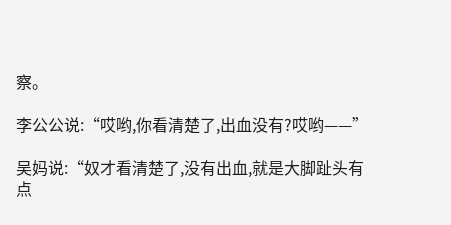察。

李公公说:“哎哟,你看清楚了,出血没有?哎哟——”

吴妈说:“奴才看清楚了,没有出血,就是大脚趾头有点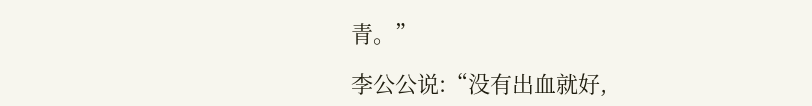青。”

李公公说:“没有出血就好,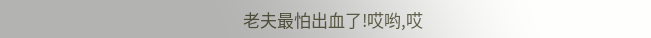老夫最怕出血了!哎哟,哎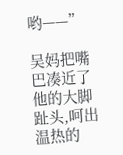哟——”

吴妈把嘴巴凑近了他的大脚趾头,呵出温热的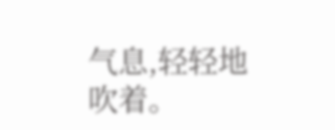气息,轻轻地吹着。